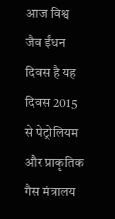आज विश्व जैव ईंधन दिवस है यह दिवस 2015 से पेट्रोलियम और प्राकृतिक गैस मंत्रालय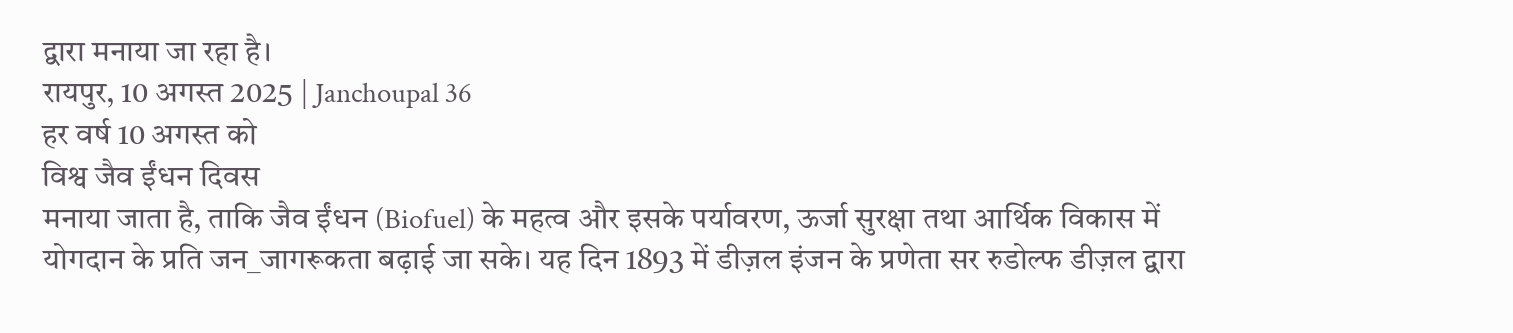द्वारा मनाया जा रहा है।
रायपुर, 10 अगस्त 2025 | Janchoupal 36
हर वर्ष 10 अगस्त को
विश्व जैव ईंधन दिवस
मनाया जाता है, ताकि जैव ईंधन (Biofuel) के महत्व और इसके पर्यावरण, ऊर्जा सुरक्षा तथा आर्थिक विकास में योगदान के प्रति जन_जागरूकता बढ़ाई जा सके। यह दिन 1893 में डीज़ल इंजन के प्रणेता सर रुडोल्फ डीज़ल द्वारा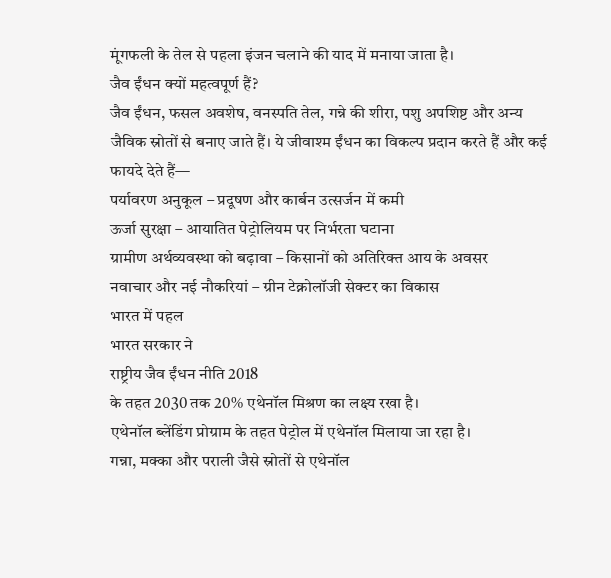मूंगफली के तेल से पहला इंजन चलाने की याद में मनाया जाता है।
जैव ईंधन क्यों महत्वपूर्ण हैं?
जैव ईंधन, फसल अवशेष, वनस्पति तेल, गन्ने की शीरा, पशु अपशिष्ट और अन्य जैविक स्रोतों से बनाए जाते हैं। ये जीवाश्म ईंधन का विकल्प प्रदान करते हैं और कई फायदे देते हैं—
पर्यावरण अनुकूल – प्रदूषण और कार्बन उत्सर्जन में कमी
ऊर्जा सुरक्षा – आयातित पेट्रोलियम पर निर्भरता घटाना
ग्रामीण अर्थव्यवस्था को बढ़ावा – किसानों को अतिरिक्त आय के अवसर
नवाचार और नई नौकरियां – ग्रीन टेक्नोलॉजी सेक्टर का विकास
भारत में पहल
भारत सरकार ने
राष्ट्रीय जैव ईंधन नीति 2018
के तहत 2030 तक 20% एथेनॉल मिश्रण का लक्ष्य रखा है।
एथेनॉल ब्लेंडिंग प्रोग्राम के तहत पेट्रोल में एथेनॉल मिलाया जा रहा है।
गन्ना, मक्का और पराली जैसे स्रोतों से एथेनॉल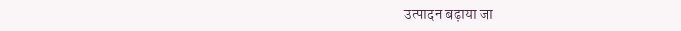उत्पादन बढ़ाया जा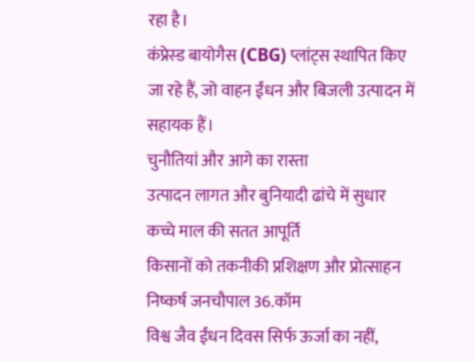रहा है।
कंप्रेस्ड बायोगैस (CBG) प्लांट्स स्थापित किए जा रहे हैं, जो वाहन ईंधन और बिजली उत्पादन में सहायक हैं।
चुनौतियां और आगे का रास्ता
उत्पादन लागत और बुनियादी ढांचे में सुधार
कच्चे माल की सतत आपूर्ति
किसानों को तकनीकी प्रशिक्षण और प्रोत्साहन
निष्कर्ष जनचौपाल 36.कॉम
विश्व जैव ईंधन दिवस सिर्फ ऊर्जा का नहीं,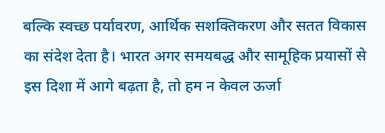बल्कि स्वच्छ पर्यावरण, आर्थिक सशक्तिकरण और सतत विकास का संदेश देता है। भारत अगर समयबद्ध और सामूहिक प्रयासों से इस दिशा में आगे बढ़ता है, तो हम न केवल ऊर्जा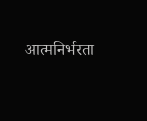आत्मनिर्भरता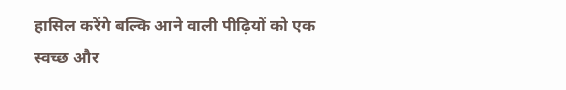हासिल करेंगे बल्कि आने वाली पीढ़ियों को एक स्वच्छ और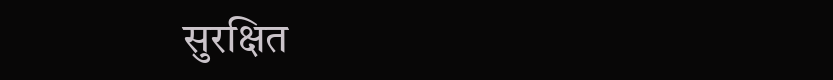सुरक्षित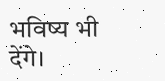भविष्य भी देंगे।